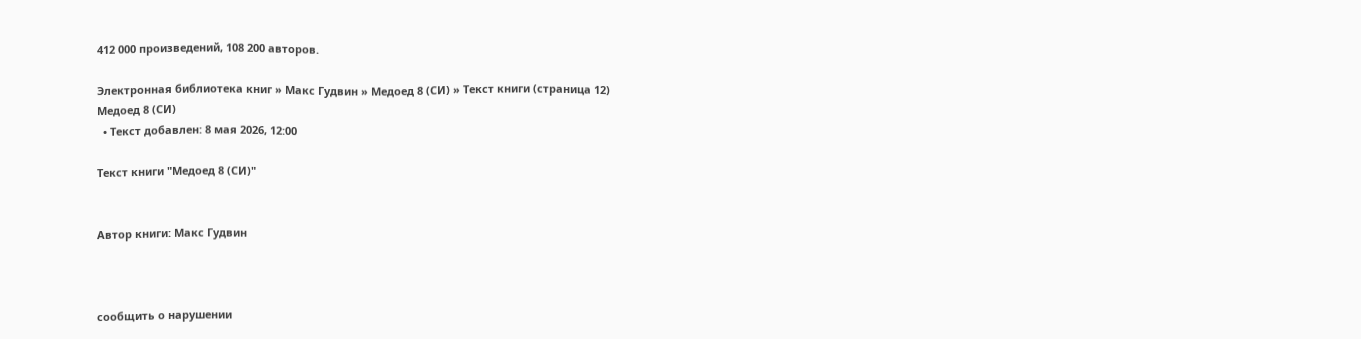412 000 произведений, 108 200 авторов.

Электронная библиотека книг » Макс Гудвин » Медоед 8 (СИ) » Текст книги (страница 12)
Медоед 8 (СИ)
  • Текст добавлен: 8 мая 2026, 12:00

Текст книги "Медоед 8 (СИ)"


Автор книги: Макс Гудвин



сообщить о нарушении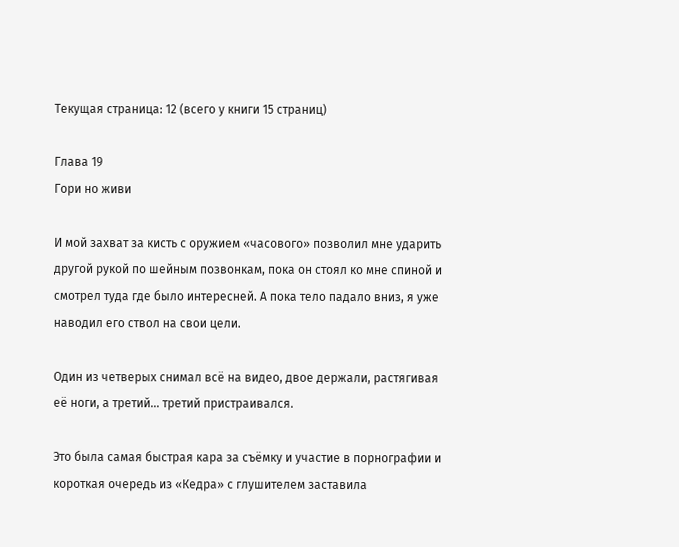Текущая страница: 12 (всего у книги 15 страниц)

Глава 19
Гори но живи

И мой захват за кисть с оружием «часового» позволил мне ударить другой рукой по шейным позвонкам, пока он стоял ко мне спиной и смотрел туда где было интересней. А пока тело падало вниз, я уже наводил его ствол на свои цели.

Один из четверых снимал всё на видео, двое держали, растягивая её ноги, а третий… третий пристраивался.

Это была самая быстрая кара за съёмку и участие в порнографии и короткая очередь из «Кедра» с глушителем заставила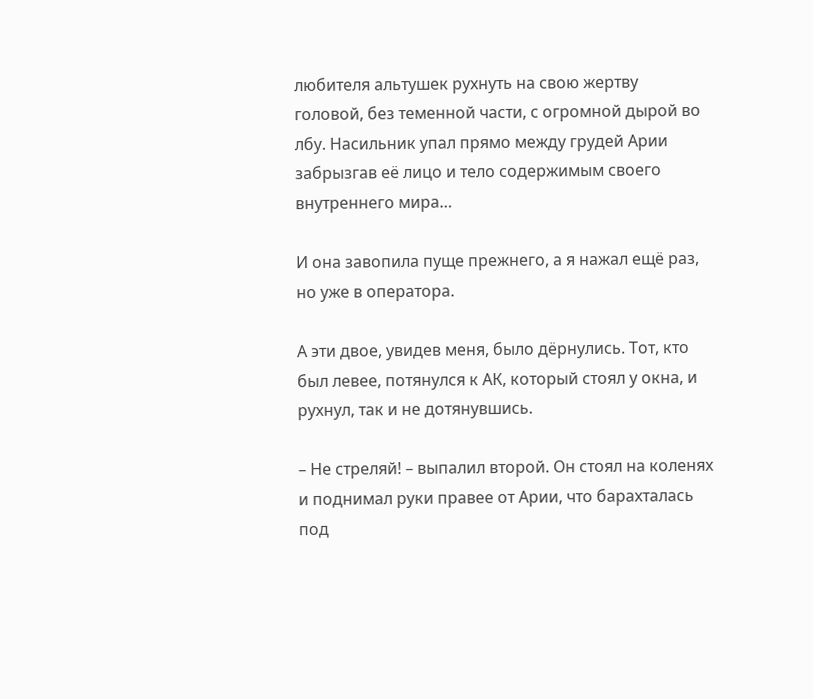любителя альтушек рухнуть на свою жертву головой, без теменной части, с огромной дырой во лбу. Насильник упал прямо между грудей Арии забрызгав её лицо и тело содержимым своего внутреннего мира…

И она завопила пуще прежнего, а я нажал ещё раз, но уже в оператора.

А эти двое, увидев меня, было дёрнулись. Тот, кто был левее, потянулся к АК, который стоял у окна, и рухнул, так и не дотянувшись.

– Не стреляй! – выпалил второй. Он стоял на коленях и поднимал руки правее от Арии, что барахталась под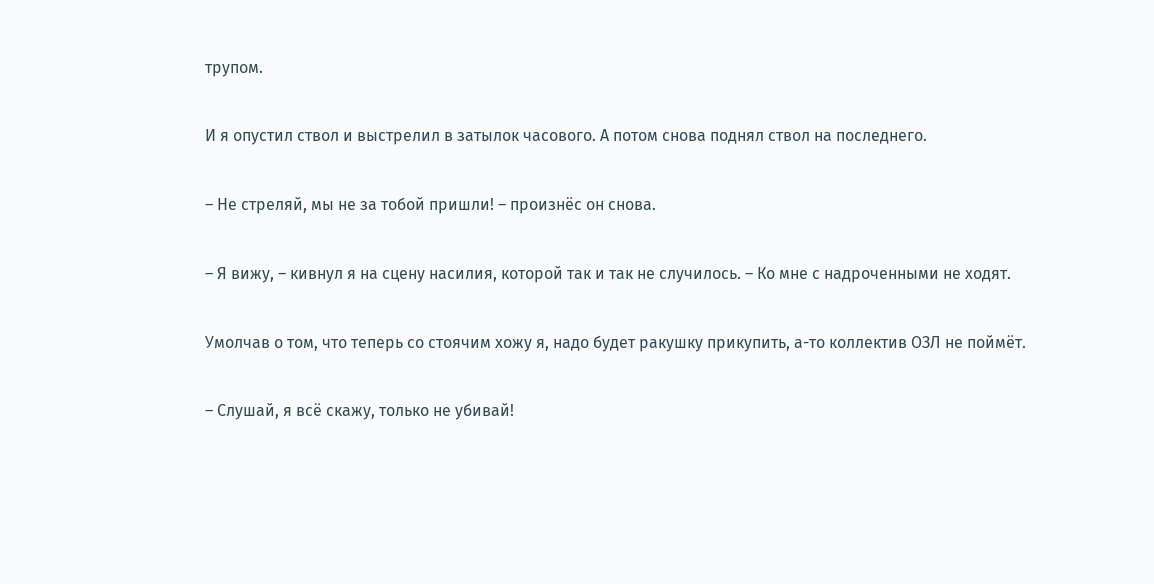трупом.

И я опустил ствол и выстрелил в затылок часового. А потом снова поднял ствол на последнего.

– Не стреляй, мы не за тобой пришли! – произнёс он снова.

– Я вижу, – кивнул я на сцену насилия, которой так и так не случилось. – Ко мне с надроченными не ходят.

Умолчав о том, что теперь со стоячим хожу я, надо будет ракушку прикупить, а-то коллектив ОЗЛ не поймёт.

– Слушай, я всё скажу, только не убивай!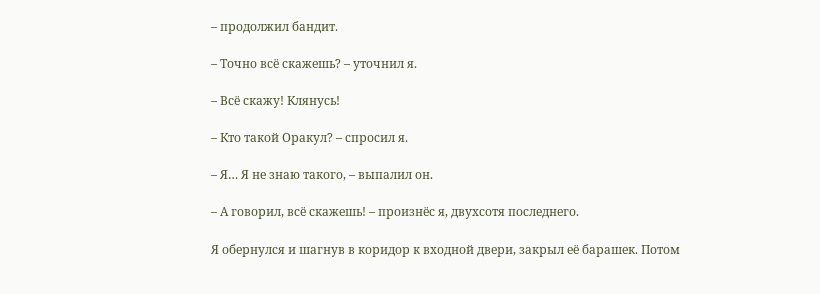– продолжил бандит.

– Точно всё скажешь? – уточнил я.

– Всё скажу! Клянусь!

– Кто такой Оракул? – спросил я.

– Я… Я не знаю такого, – выпалил он.

– А говорил, всё скажешь! – произнёс я, двухсотя последнего.

Я обернулся и шагнув в коридор к входной двери, закрыл её барашек. Потом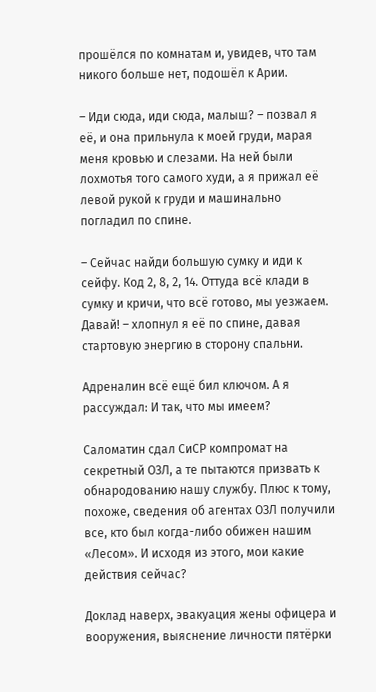прошёлся по комнатам и, увидев, что там никого больше нет, подошёл к Арии.

– Иди сюда, иди сюда, малыш? – позвал я её, и она прильнула к моей груди, марая меня кровью и слезами. На ней были лохмотья того самого худи, а я прижал её левой рукой к груди и машинально погладил по спине.

– Сейчас найди большую сумку и иди к сейфу. Код 2, 8, 2, 14. Оттуда всё клади в сумку и кричи, что всё готово, мы уезжаем. Давай! – хлопнул я её по спине, давая стартовую энергию в сторону спальни.

Адреналин всё ещё бил ключом. А я рассуждал: И так, что мы имеем?

Саломатин сдал СиСР компромат на секретный ОЗЛ, а те пытаются призвать к обнародованию нашу службу. Плюс к тому, похоже, сведения об агентах ОЗЛ получили все, кто был когда-либо обижен нашим «Лесом». И исходя из этого, мои какие действия сейчас?

Доклад наверх, эвакуация жены офицера и вооружения, выяснение личности пятёрки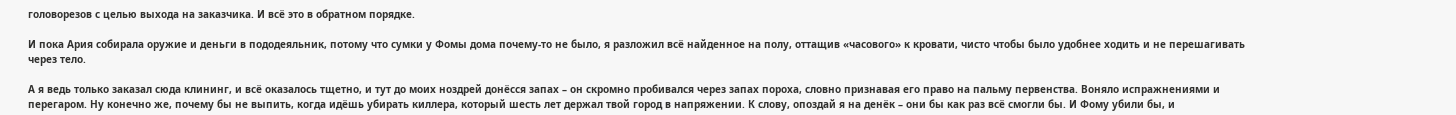головорезов с целью выхода на заказчика. И всё это в обратном порядке.

И пока Ария собирала оружие и деньги в пододеяльник, потому что сумки у Фомы дома почему-то не было, я разложил всё найденное на полу, оттащив «часового» к кровати, чисто чтобы было удобнее ходить и не перешагивать через тело.

А я ведь только заказал сюда клининг, и всё оказалось тщетно, и тут до моих ноздрей донёсся запах – он скромно пробивался через запах пороха, словно признавая его право на пальму первенства. Воняло испражнениями и перегаром. Ну конечно же, почему бы не выпить, когда идёшь убирать киллера, который шесть лет держал твой город в напряжении. К слову, опоздай я на денёк – они бы как раз всё смогли бы. И Фому убили бы, и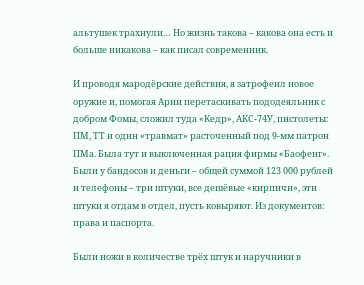альтушек трахнули… Но жизнь такова – какова она есть и больше никакова – как писал современник.

И проводя мародёрские действия, я затрофеил новое оружие и, помогая Арии перетаскивать пододеяльник с добром Фомы, сложил туда «Кедр», АКС-74У, пистолеты: ПМ, ТТ и один «травмат» расточенный под 9-мм патрон ПМа. Была тут и выключенная рация фирмы «Баофенг». Были у бандосов и деньги – общей суммой 123 000 рублей и телефоны – три штуки, все дешёвые «кирпичи», эти штуки я отдам в отдел, пусть ковыряют. Из документов: права и паспорта.

Были ножи в количестве трёх штук и наручники в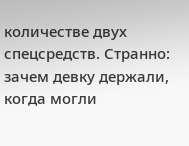количестве двух спецсредств. Странно: зачем девку держали, когда могли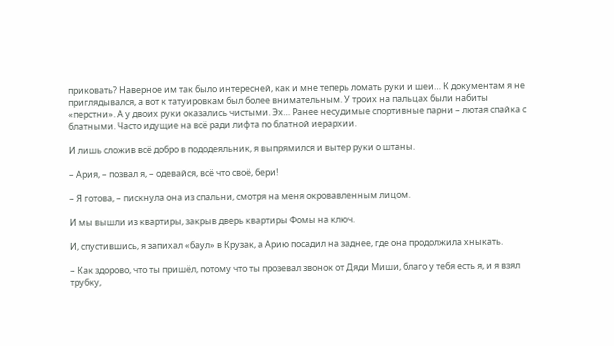приковать? Наверное им так было интересней, как и мне теперь ломать руки и шеи… К документам я не приглядывался, а вот к татуировкам был более внимательным. У троих на пальцах были набиты «перстни». А у двоих руки оказались чистыми. Эх… Ранее несудимые спортивные парни – лютая спайка с блатными. Часто идущие на всё ради лифта по блатной иерархии.

И лишь сложив всё добро в пододеяльник, я выпрямился и вытер руки о штаны.

– Ария, – позвал я, – одевайся, всё что своё, бери!

– Я готова, – пискнула она из спальни, смотря на меня окровавленным лицом.

И мы вышли из квартиры, закрыв дверь квартиры Фомы на ключ.

И, спустившись, я запихал «баул» в Крузак, а Арию посадил на заднее, где она продолжила хныкать.

– Как здорово, что ты пришёл, потому что ты прозевал звонок от Дяди Миши, благо у тебя есть я, и я взял трубку,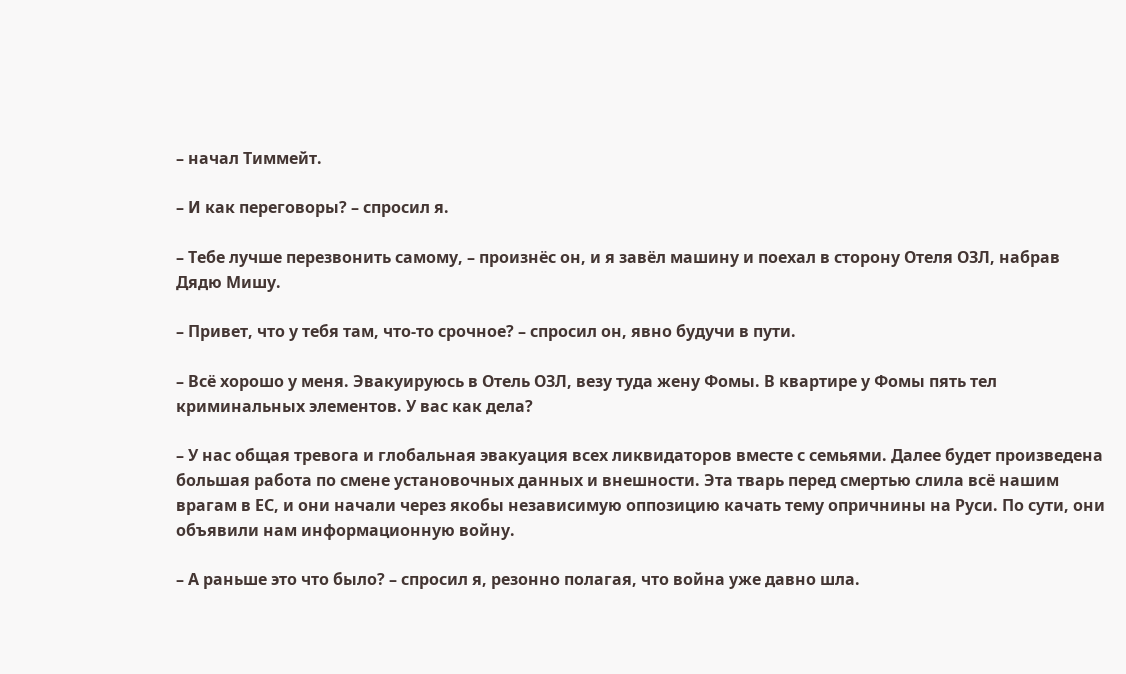– начал Тиммейт.

– И как переговоры? – спросил я.

– Тебе лучше перезвонить самому, – произнёс он, и я завёл машину и поехал в сторону Отеля ОЗЛ, набрав Дядю Мишу.

– Привет, что у тебя там, что-то срочное? – спросил он, явно будучи в пути.

– Всё хорошо у меня. Эвакуируюсь в Отель ОЗЛ, везу туда жену Фомы. В квартире у Фомы пять тел криминальных элементов. У вас как дела?

– У нас общая тревога и глобальная эвакуация всех ликвидаторов вместе с семьями. Далее будет произведена большая работа по смене установочных данных и внешности. Эта тварь перед смертью слила всё нашим врагам в ЕС, и они начали через якобы независимую оппозицию качать тему опричнины на Руси. По сути, они объявили нам информационную войну.

– А раньше это что было? – спросил я, резонно полагая, что война уже давно шла.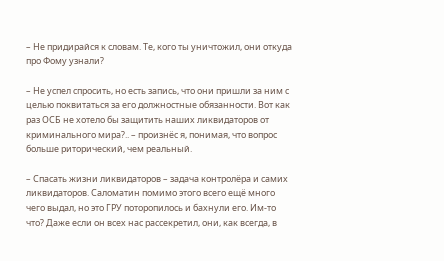– Не придирайся к словам. Те, кого ты уничтожил, они откуда про Фому узнали?

– Не успел спросить, но есть запись, что они пришли за ним с целью поквитаться за его должностные обязанности. Вот как раз ОСБ не хотело бы защитить наших ликвидаторов от криминального мира?.. – произнёс я, понимая, что вопрос больше риторический, чем реальный.

– Спасать жизни ликвидаторов – задача контролёра и самих ликвидаторов. Саломатин помимо этого всего ещё много чего выдал, но это ГРУ поторопилось и бахнули его. Им-то что? Даже если он всех нас рассекретил, они, как всегда, в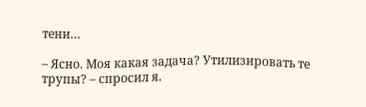тени…

– Ясно. Моя какая задача? Утилизировать те трупы? – спросил я.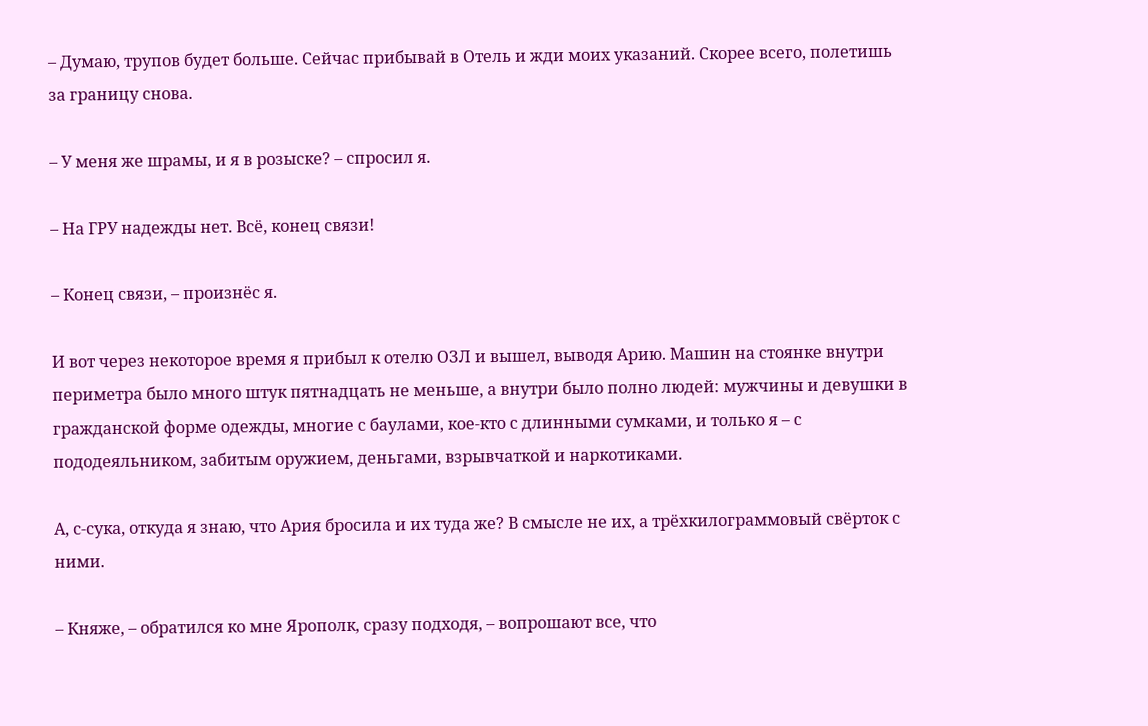– Думаю, трупов будет больше. Сейчас прибывай в Отель и жди моих указаний. Скорее всего, полетишь за границу снова.

– У меня же шрамы, и я в розыске? – спросил я.

– На ГРУ надежды нет. Всё, конец связи!

– Конец связи, – произнёс я.

И вот через некоторое время я прибыл к отелю ОЗЛ и вышел, выводя Арию. Машин на стоянке внутри периметра было много штук пятнадцать не меньше, а внутри было полно людей: мужчины и девушки в гражданской форме одежды, многие с баулами, кое-кто с длинными сумками, и только я – с пододеяльником, забитым оружием, деньгами, взрывчаткой и наркотиками.

А, с-сука, откуда я знаю, что Ария бросила и их туда же? В смысле не их, а трёхкилограммовый свёрток с ними.

– Княже, – обратился ко мне Ярополк, сразу подходя, – вопрошают все, что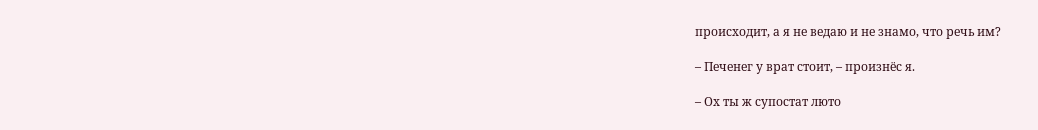происходит, а я не ведаю и не знамо, что речь им?

– Печенег у врат стоит, – произнёс я.

– Ох ты ж супостат люто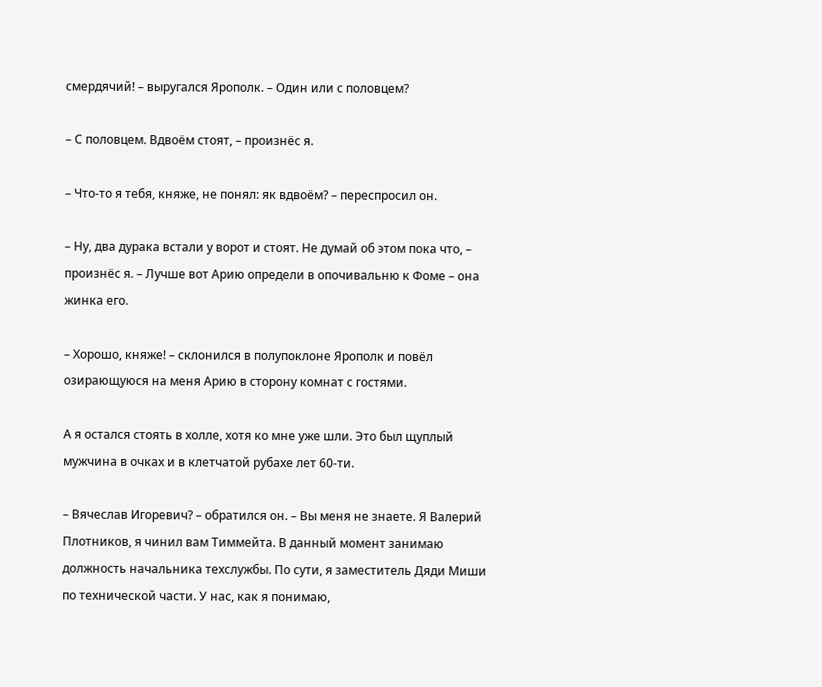смердячий! – выругался Ярополк. – Один или с половцем?

– С половцем. Вдвоём стоят, – произнёс я.

– Что-то я тебя, княже, не понял: як вдвоём? – переспросил он.

– Ну, два дурака встали у ворот и стоят. Не думай об этом пока что, – произнёс я. – Лучше вот Арию определи в опочивальню к Фоме – она жинка его.

– Хорошо, княже! – склонился в полупоклоне Ярополк и повёл озирающуюся на меня Арию в сторону комнат с гостями.

А я остался стоять в холле, хотя ко мне уже шли. Это был щуплый мужчина в очках и в клетчатой рубахе лет 60-ти.

– Вячеслав Игоревич? – обратился он. – Вы меня не знаете. Я Валерий Плотников, я чинил вам Тиммейта. В данный момент занимаю должность начальника техслужбы. По сути, я заместитель Дяди Миши по технической части. У нас, как я понимаю,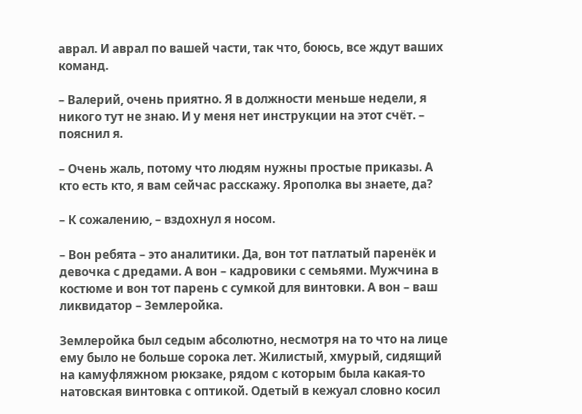аврал. И аврал по вашей части, так что, боюсь, все ждут ваших команд.

– Валерий, очень приятно. Я в должности меньше недели, я никого тут не знаю. И у меня нет инструкции на этот счёт. – пояснил я.

– Очень жаль, потому что людям нужны простые приказы. А кто есть кто, я вам сейчас расскажу. Ярополка вы знаете, да?

– К сожалению, – вздохнул я носом.

– Вон ребята – это аналитики. Да, вон тот патлатый паренёк и девочка с дредами. А вон – кадровики с семьями. Мужчина в костюме и вон тот парень с сумкой для винтовки. А вон – ваш ликвидатор – Землеройка.

Землеройка был седым абсолютно, несмотря на то что на лице ему было не больше сорока лет. Жилистый, хмурый, сидящий на камуфляжном рюкзаке, рядом с которым была какая-то натовская винтовка с оптикой. Одетый в кежуал словно косил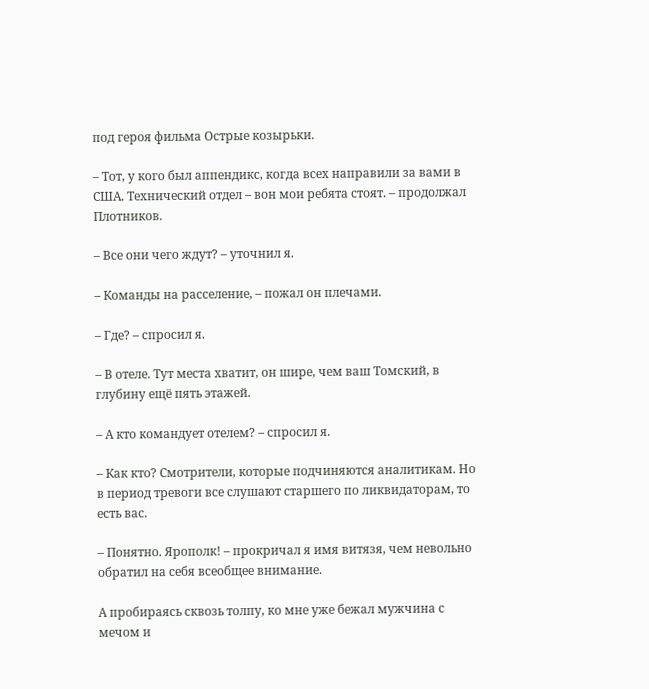под героя фильма Острые козырьки.

– Тот, у кого был аппендикс, когда всех направили за вами в США. Технический отдел – вон мои ребята стоят. – продолжал Плотников.

– Все они чего ждут? – уточнил я.

– Команды на расселение, – пожал он плечами.

– Где? – спросил я.

– В отеле. Тут места хватит, он шире, чем ваш Томский, в глубину ещё пять этажей.

– А кто командует отелем? – спросил я.

– Как кто? Смотрители, которые подчиняются аналитикам. Но в период тревоги все слушают старшего по ликвидаторам, то есть вас.

– Понятно. Ярополк! – прокричал я имя витязя, чем невольно обратил на себя всеобщее внимание.

А пробираясь сквозь толпу, ко мне уже бежал мужчина с мечом и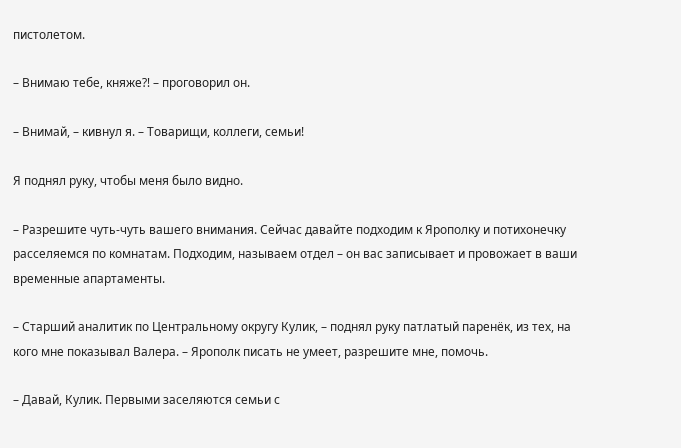пистолетом.

– Внимаю тебе, княже⁈ – проговорил он.

– Внимай, – кивнул я. – Товарищи, коллеги, семьи!

Я поднял руку, чтобы меня было видно.

– Разрешите чуть-чуть вашего внимания. Сейчас давайте подходим к Ярополку и потихонечку расселяемся по комнатам. Подходим, называем отдел – он вас записывает и провожает в ваши временные апартаменты.

– Старший аналитик по Центральному округу Кулик, – поднял руку патлатый паренёк, из тех, на кого мне показывал Валера. – Ярополк писать не умеет, разрешите мне, помочь.

– Давай, Кулик. Первыми заселяются семьи с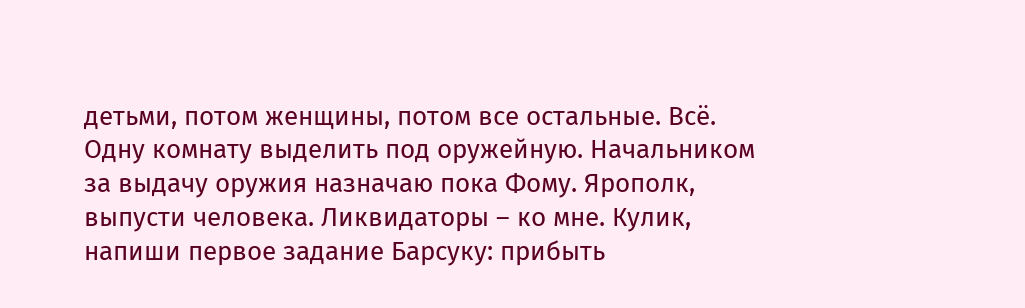детьми, потом женщины, потом все остальные. Всё. Одну комнату выделить под оружейную. Начальником за выдачу оружия назначаю пока Фому. Ярополк, выпусти человека. Ликвидаторы – ко мне. Кулик, напиши первое задание Барсуку: прибыть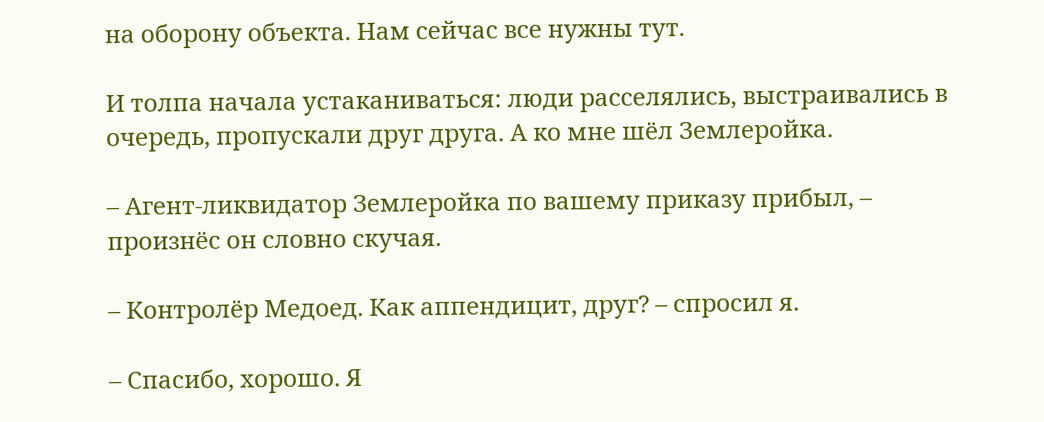на оборону объекта. Нам сейчас все нужны тут.

И толпа начала устаканиваться: люди расселялись, выстраивались в очередь, пропускали друг друга. А ко мне шёл Землеройка.

– Агент-ликвидатор Землеройка по вашему приказу прибыл, – произнёс он словно скучая.

– Контролёр Медоед. Как аппендицит, друг? – спросил я.

– Спасибо, хорошо. Я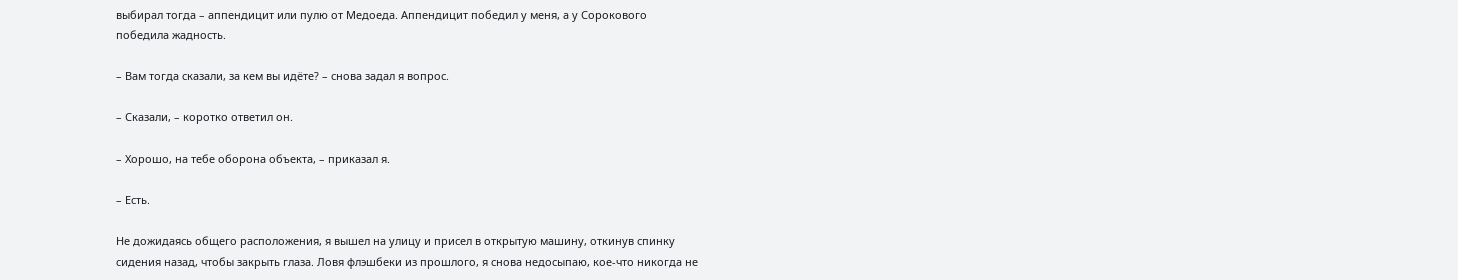выбирал тогда – аппендицит или пулю от Медоеда. Аппендицит победил у меня, а у Сорокового победила жадность.

– Вам тогда сказали, за кем вы идёте? – снова задал я вопрос.

– Сказали, – коротко ответил он.

– Хорошо, на тебе оборона объекта, – приказал я.

– Есть.

Не дожидаясь общего расположения, я вышел на улицу и присел в открытую машину, откинув спинку сидения назад, чтобы закрыть глаза. Ловя флэшбеки из прошлого, я снова недосыпаю, кое-что никогда не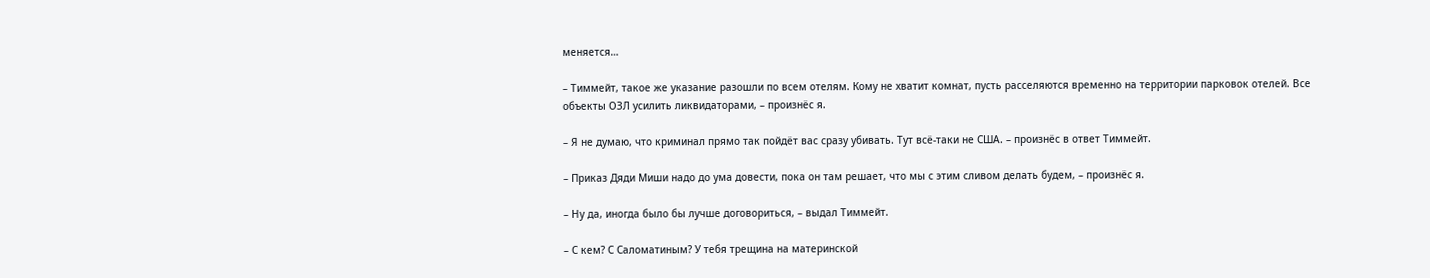меняется…

– Тиммейт, такое же указание разошли по всем отелям. Кому не хватит комнат, пусть расселяются временно на территории парковок отелей. Все объекты ОЗЛ усилить ликвидаторами, – произнёс я.

– Я не думаю, что криминал прямо так пойдёт вас сразу убивать. Тут всё-таки не США. – произнёс в ответ Тиммейт.

– Приказ Дяди Миши надо до ума довести, пока он там решает, что мы с этим сливом делать будем, – произнёс я.

– Ну да, иногда было бы лучше договориться, – выдал Тиммейт.

– С кем? С Саломатиным? У тебя трещина на материнской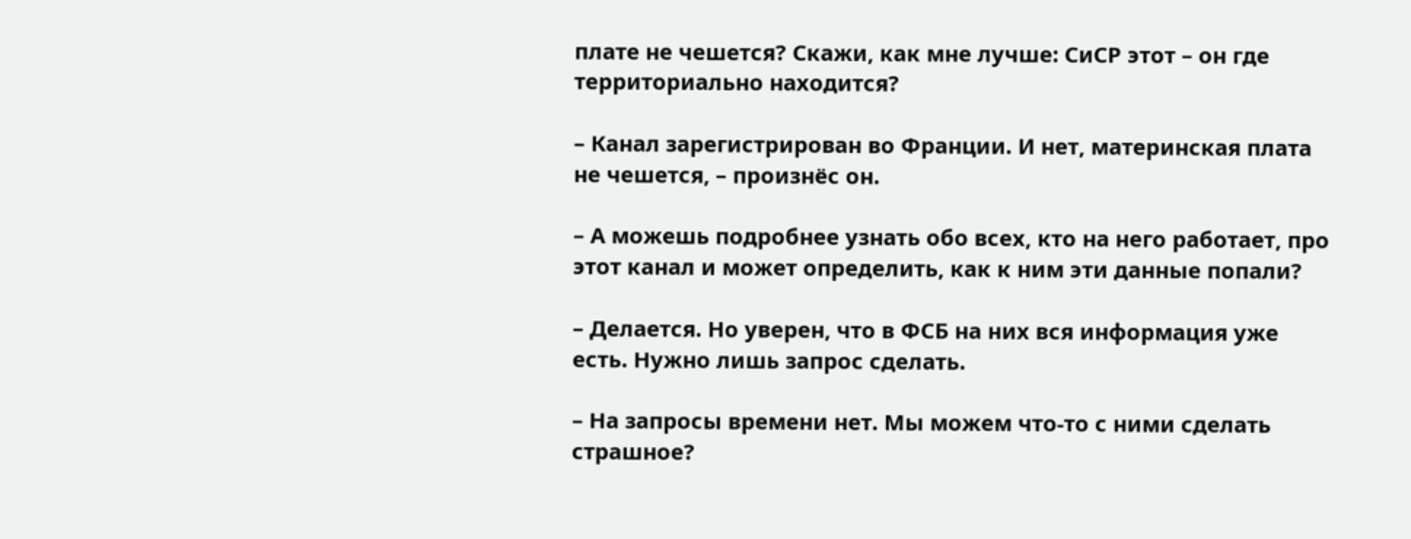плате не чешется? Скажи, как мне лучше: СиСР этот – он где территориально находится?

– Канал зарегистрирован во Франции. И нет, материнская плата не чешется, – произнёс он.

– А можешь подробнее узнать обо всех, кто на него работает, про этот канал и может определить, как к ним эти данные попали?

– Делается. Но уверен, что в ФСБ на них вся информация уже есть. Нужно лишь запрос сделать.

– На запросы времени нет. Мы можем что-то с ними сделать страшное?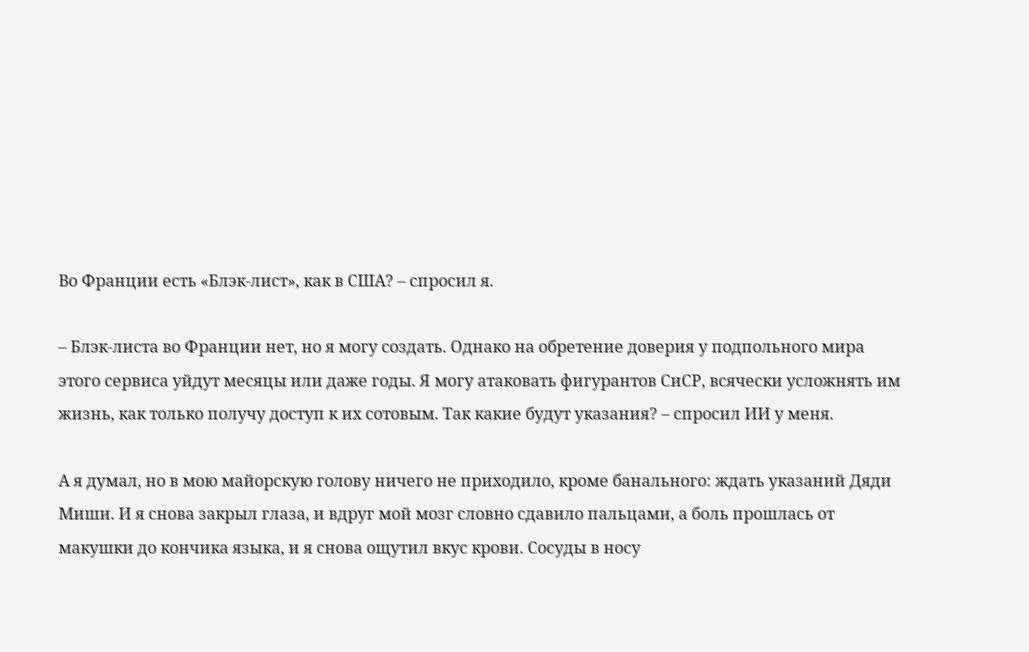Во Франции есть «Блэк-лист», как в США? – спросил я.

– Блэк-листа во Франции нет, но я могу создать. Однако на обретение доверия у подпольного мира этого сервиса уйдут месяцы или даже годы. Я могу атаковать фигурантов СиСР, всячески усложнять им жизнь, как только получу доступ к их сотовым. Так какие будут указания? – спросил ИИ у меня.

А я думал, но в мою майорскую голову ничего не приходило, кроме банального: ждать указаний Дяди Миши. И я снова закрыл глаза, и вдруг мой мозг словно сдавило пальцами, а боль прошлась от макушки до кончика языка, и я снова ощутил вкус крови. Сосуды в носу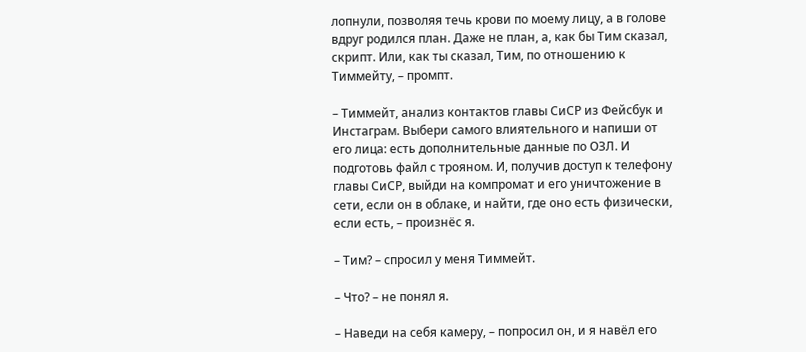лопнули, позволяя течь крови по моему лицу, а в голове вдруг родился план. Даже не план, а, как бы Тим сказал, скрипт. Или, как ты сказал, Тим, по отношению к Тиммейту, – промпт.

– Тиммейт, анализ контактов главы СиСР из Фейсбук и Инстаграм. Выбери самого влиятельного и напиши от его лица: есть дополнительные данные по ОЗЛ. И подготовь файл с трояном. И, получив доступ к телефону главы СиСР, выйди на компромат и его уничтожение в сети, если он в облаке, и найти, где оно есть физически, если есть, – произнёс я.

– Тим? – спросил у меня Тиммейт.

– Что? – не понял я.

– Наведи на себя камеру, – попросил он, и я навёл его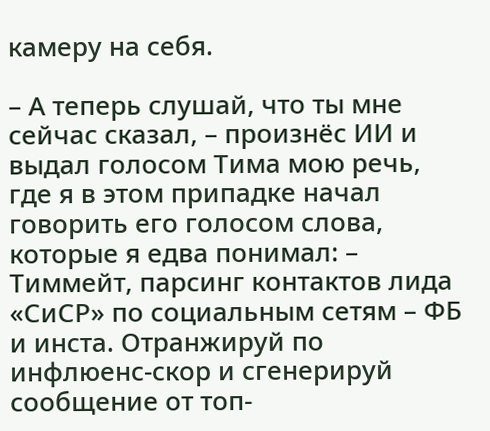камеру на себя.

– А теперь слушай, что ты мне сейчас сказал, – произнёс ИИ и выдал голосом Тима мою речь, где я в этом припадке начал говорить его голосом слова, которые я едва понимал: – Тиммейт, парсинг контактов лида «СиСР» по социальным сетям – ФБ и инста. Отранжируй по инфлюенс-скор и сгенерируй сообщение от топ-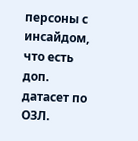персоны с инсайдом, что есть доп. датасет по ОЗЛ.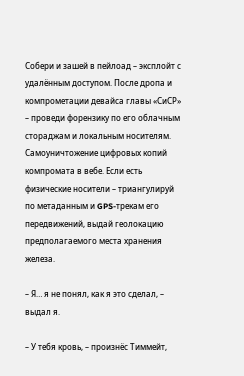Собери и зашей в пейлоад – эксплойт с удалённым доступом. После дропа и компрометации девайса главы «СиСР» – проведи форензику по его облачным стораджам и локальным носителям. Самоуничтожение цифровых копий компромата в вебе. Если есть физические носители – триангулируй по метаданным и GPS-трекам его передвижений, выдай геолокацию предполагаемого места хранения железа.

– Я… я не понял, как я это сделал, – выдал я.

– У тебя кровь, – произнёс Тиммейт,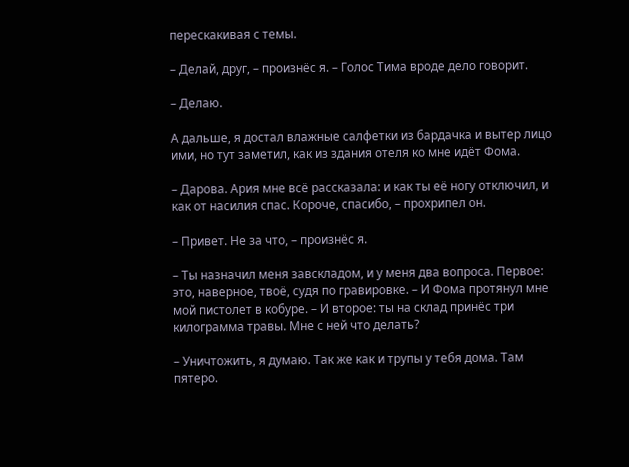перескакивая с темы.

– Делай, друг, – произнёс я. – Голос Тима вроде дело говорит.

– Делаю.

А дальше, я достал влажные салфетки из бардачка и вытер лицо ими, но тут заметил, как из здания отеля ко мне идёт Фома.

– Дарова. Ария мне всё рассказала: и как ты её ногу отключил, и как от насилия спас. Короче, спасибо, – прохрипел он.

– Привет. Не за что, – произнёс я.

– Ты назначил меня завскладом, и у меня два вопроса. Первое: это, наверное, твоё, судя по гравировке. – И Фома протянул мне мой пистолет в кобуре. – И второе: ты на склад принёс три килограмма травы. Мне с ней что делать?

– Уничтожить, я думаю. Так же как и трупы у тебя дома. Там пятеро.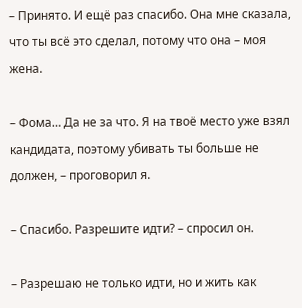– Принято. И ещё раз спасибо. Она мне сказала, что ты всё это сделал, потому что она – моя жена.

– Фома… Да не за что. Я на твоё место уже взял кандидата, поэтому убивать ты больше не должен, – проговорил я.

– Спасибо. Разрешите идти? – спросил он.

– Разрешаю не только идти, но и жить как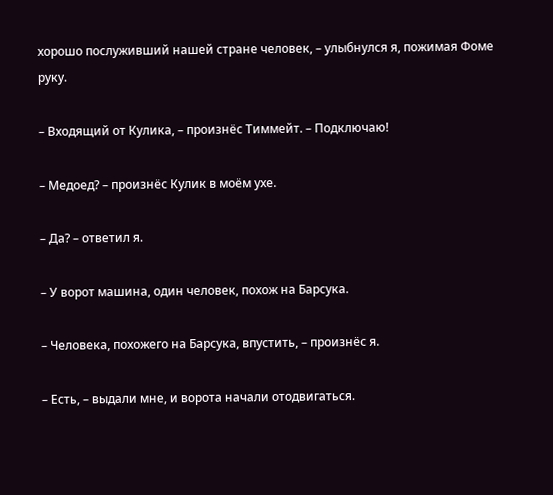хорошо послуживший нашей стране человек, – улыбнулся я, пожимая Фоме руку.

– Входящий от Кулика, – произнёс Тиммейт. – Подключаю!

– Медоед? – произнёс Кулик в моём ухе.

– Да? – ответил я.

– У ворот машина, один человек, похож на Барсука.

– Человека, похожего на Барсука, впустить, – произнёс я.

– Есть, – выдали мне, и ворота начали отодвигаться.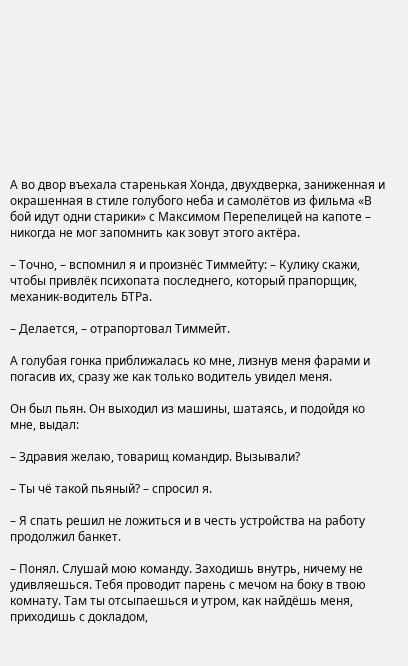А во двор въехала старенькая Хонда, двухдверка, заниженная и окрашенная в стиле голубого неба и самолётов из фильма «В бой идут одни старики» с Максимом Перепелицей на капоте – никогда не мог запомнить как зовут этого актёра.

– Точно, – вспомнил я и произнёс Тиммейту: – Кулику скажи, чтобы привлёк психопата последнего, который прапорщик, механик-водитель БТРа.

– Делается, – отрапортовал Тиммейт.

А голубая гонка приближалась ко мне, лизнув меня фарами и погасив их, сразу же как только водитель увидел меня.

Он был пьян. Он выходил из машины, шатаясь, и подойдя ко мне, выдал:

– Здравия желаю, товарищ командир. Вызывали?

– Ты чё такой пьяный? – спросил я.

– Я спать решил не ложиться и в честь устройства на работу продолжил банкет.

– Понял. Слушай мою команду. Заходишь внутрь, ничему не удивляешься. Тебя проводит парень с мечом на боку в твою комнату. Там ты отсыпаешься и утром, как найдёшь меня, приходишь с докладом,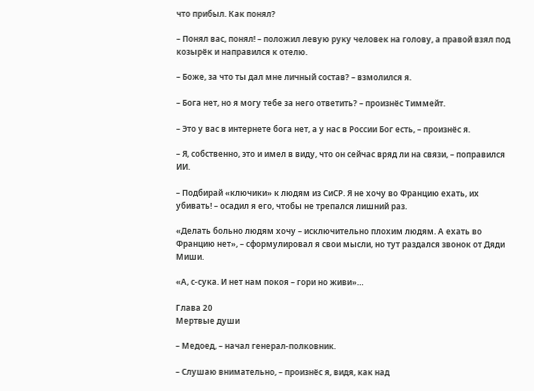что прибыл. Как понял?

– Понял вас, понял! – положил левую руку человек на голову, а правой взял под козырёк и направился к отелю.

– Боже, за что ты дал мне личный состав? – взмолился я.

– Бога нет, но я могу тебе за него ответить? – произнёс Тиммейт.

– Это у вас в интернете бога нет, а у нас в России Бог есть, – произнёс я.

– Я, собственно, это и имел в виду, что он сейчас вряд ли на связи, – поправился ИИ.

– Подбирай «ключики» к людям из СиСР. Я не хочу во Францию ехать, их убивать! – осадил я его, чтобы не трепался лишний раз.

«Делать больно людям хочу – исключительно плохим людям. А ехать во Францию нет», – сформулировал я свои мысли, но тут раздался звонок от Дяди Миши.

«А, с-сука. И нет нам покоя – гори но живи»…

Глава 20
Мертвые души

– Медоед, – начал генерал-полковник.

– Слушаю внимательно, – произнёс я, видя, как над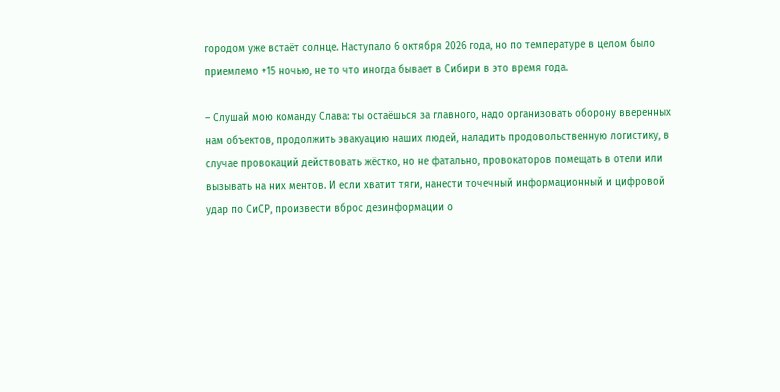городом уже встаёт солнце. Наступало 6 октября 2026 года, но по температуре в целом было приемлемо +15 ночью, не то что иногда бывает в Сибири в это время года.

– Слушай мою команду Слава: ты остаёшься за главного, надо организовать оборону вверенных нам объектов, продолжить эвакуацию наших людей, наладить продовольственную логистику, в случае провокаций действовать жёстко, но не фатально, провокаторов помещать в отели или вызывать на них ментов. И если хватит тяги, нанести точечный информационный и цифровой удар по СиСР, произвести вброс дезинформации о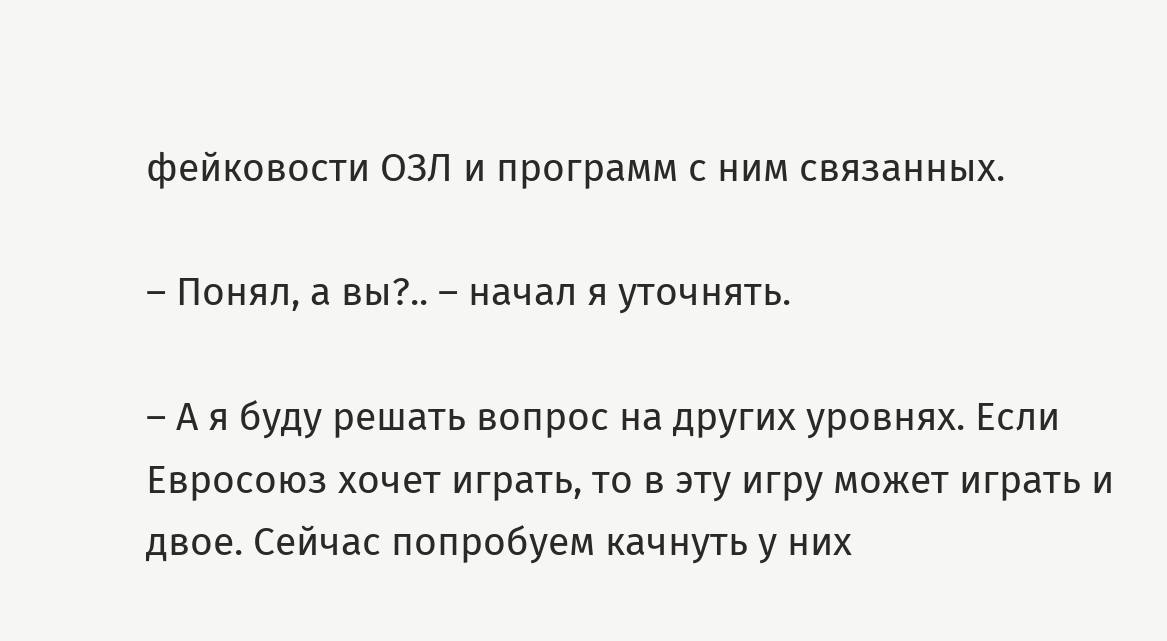фейковости ОЗЛ и программ с ним связанных.

– Понял, а вы?.. – начал я уточнять.

– А я буду решать вопрос на других уровнях. Если Евросоюз хочет играть, то в эту игру может играть и двое. Сейчас попробуем качнуть у них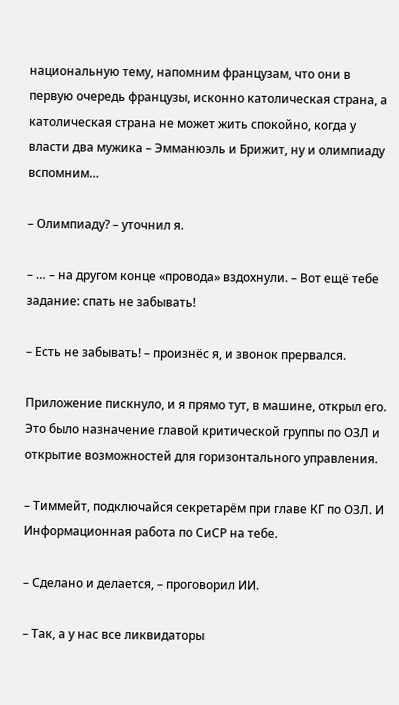национальную тему, напомним французам, что они в первую очередь французы, исконно католическая страна, а католическая страна не может жить спокойно, когда у власти два мужика – Эмманюэль и Брижит, ну и олимпиаду вспомним…

– Олимпиаду? – уточнил я.

– … – на другом конце «провода» вздохнули. – Вот ещё тебе задание: спать не забывать!

– Есть не забывать! – произнёс я, и звонок прервался.

Приложение пискнуло, и я прямо тут, в машине, открыл его. Это было назначение главой критической группы по ОЗЛ и открытие возможностей для горизонтального управления.

– Тиммейт, подключайся секретарём при главе КГ по ОЗЛ. И Информационная работа по СиСР на тебе.

– Сделано и делается, – проговорил ИИ.

– Так, а у нас все ликвидаторы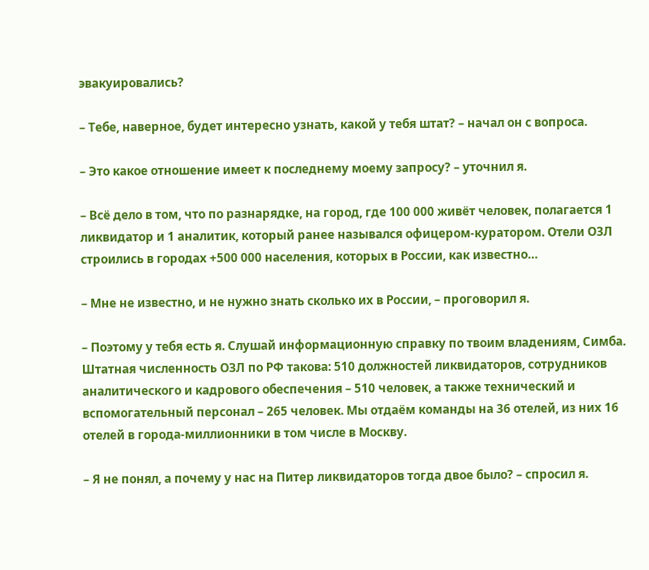эвакуировались?

– Тебе, наверное, будет интересно узнать, какой у тебя штат? – начал он с вопроса.

– Это какое отношение имеет к последнему моему запросу? – уточнил я.

– Всё дело в том, что по разнарядке, на город, где 100 000 живёт человек, полагается 1 ликвидатор и 1 аналитик, который ранее назывался офицером-куратором. Отели ОЗЛ строились в городах +500 000 населения, которых в России, как известно…

– Мне не известно, и не нужно знать сколько их в России, – проговорил я.

– Поэтому у тебя есть я. Слушай информационную справку по твоим владениям, Симба. Штатная численность ОЗЛ по РФ такова: 510 должностей ликвидаторов, сотрудников аналитического и кадрового обеспечения – 510 человек, а также технический и вспомогательный персонал – 265 человек. Мы отдаём команды на 36 отелей, из них 16 отелей в города-миллионники в том числе в Москву.

– Я не понял, а почему у нас на Питер ликвидаторов тогда двое было? – спросил я.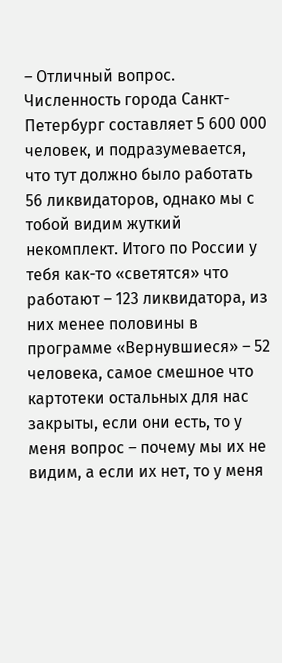– Отличный вопрос. Численность города Санкт-Петербург составляет 5 600 000 человек, и подразумевается, что тут должно было работать 56 ликвидаторов, однако мы с тобой видим жуткий некомплект. Итого по России у тебя как-то «светятся» что работают – 123 ликвидатора, из них менее половины в программе «Вернувшиеся» – 52 человека, самое смешное что картотеки остальных для нас закрыты, если они есть, то у меня вопрос – почему мы их не видим, а если их нет, то у меня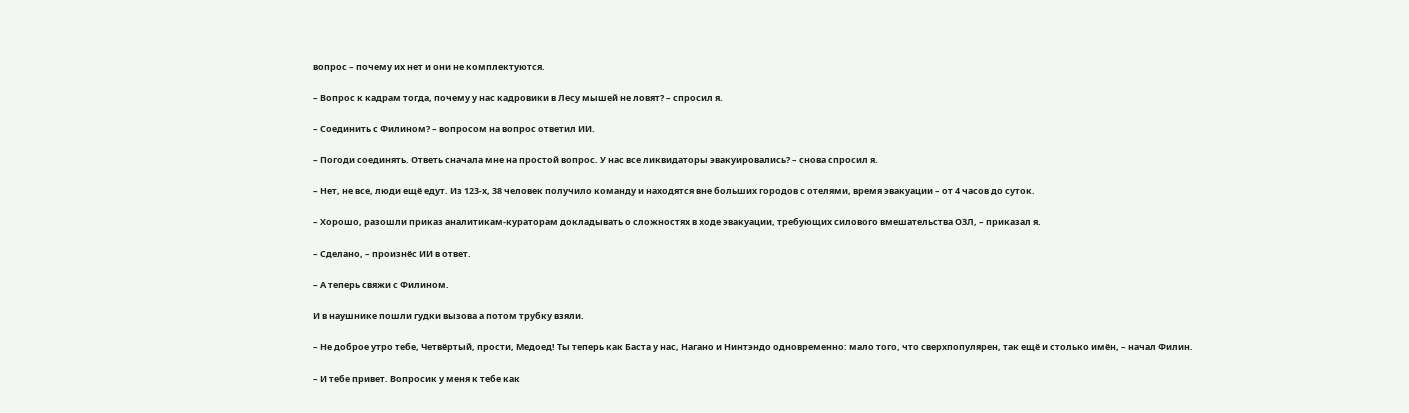вопрос – почему их нет и они не комплектуются.

– Вопрос к кадрам тогда, почему у нас кадровики в Лесу мышей не ловят? – спросил я.

– Соединить с Филином? – вопросом на вопрос ответил ИИ.

– Погоди соединять. Ответь сначала мне на простой вопрос. У нас все ликвидаторы эвакуировались? – снова спросил я.

– Нет, не все, люди ещё едут. Из 123-х, 38 человек получило команду и находятся вне больших городов с отелями, время эвакуации – от 4 часов до суток.

– Хорошо, разошли приказ аналитикам-кураторам докладывать о сложностях в ходе эвакуации, требующих силового вмешательства ОЗЛ, – приказал я.

– Сделано, – произнёс ИИ в ответ.

– А теперь свяжи с Филином.

И в наушнике пошли гудки вызова а потом трубку взяли.

– Не доброе утро тебе, Четвёртый, прости, Медоед! Ты теперь как Баста у нас, Нагано и Нинтэндо одновременно: мало того, что сверхпопулярен, так ещё и столько имён, – начал Филин.

– И тебе привет. Вопросик у меня к тебе как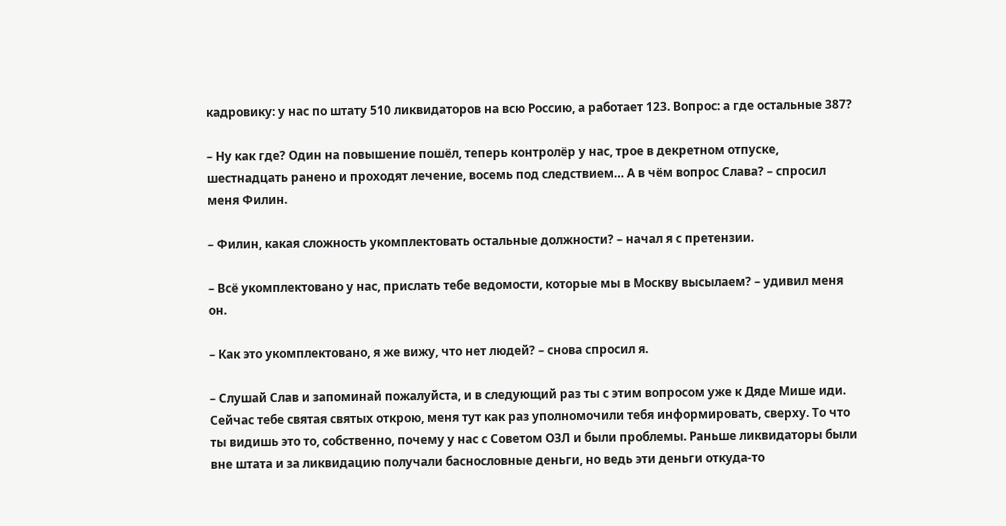кадровику: у нас по штату 510 ликвидаторов на всю Россию, а работает 123. Вопрос: а где остальные 387?

– Ну как где? Один на повышение пошёл, теперь контролёр у нас, трое в декретном отпуске, шестнадцать ранено и проходят лечение, восемь под следствием… А в чём вопрос Слава? – спросил меня Филин.

– Филин, какая сложность укомплектовать остальные должности? – начал я с претензии.

– Всё укомплектовано у нас, прислать тебе ведомости, которые мы в Москву высылаем? – удивил меня он.

– Как это укомплектовано, я же вижу, что нет людей? – снова спросил я.

– Слушай Слав и запоминай пожалуйста, и в следующий раз ты с этим вопросом уже к Дяде Мише иди. Сейчас тебе святая святых открою, меня тут как раз уполномочили тебя информировать, сверху. То что ты видишь это то, собственно, почему у нас с Советом ОЗЛ и были проблемы. Раньше ликвидаторы были вне штата и за ликвидацию получали баснословные деньги, но ведь эти деньги откуда-то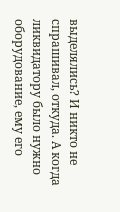выделялись? И никто не спрашивал, откуда. А когда ликвидатору было нужно оборудование, ему его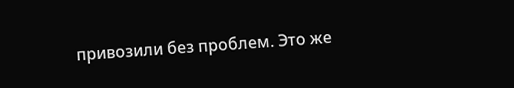привозили без проблем. Это же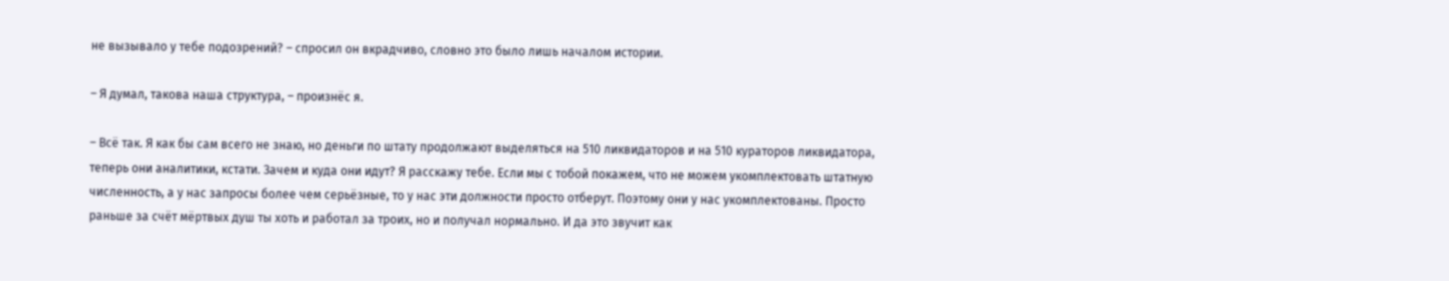не вызывало у тебе подозрений? – спросил он вкрадчиво, словно это было лишь началом истории.

– Я думал, такова наша структура, – произнёс я.

– Всё так. Я как бы сам всего не знаю, но деньги по штату продолжают выделяться на 510 ликвидаторов и на 510 кураторов ликвидатора, теперь они аналитики, кстати. Зачем и куда они идут? Я расскажу тебе. Если мы с тобой покажем, что не можем укомплектовать штатную численность, а у нас запросы более чем серьёзные, то у нас эти должности просто отберут. Поэтому они у нас укомплектованы. Просто раньше за счёт мёртвых душ ты хоть и работал за троих, но и получал нормально. И да это звучит как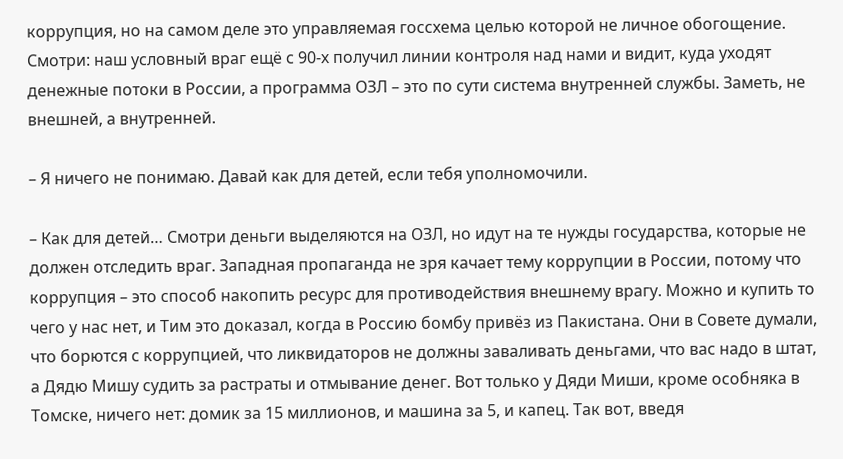коррупция, но на самом деле это управляемая госсхема целью которой не личное обогощение. Смотри: наш условный враг ещё с 90-х получил линии контроля над нами и видит, куда уходят денежные потоки в России, а программа ОЗЛ – это по сути система внутренней службы. Заметь, не внешней, а внутренней.

– Я ничего не понимаю. Давай как для детей, если тебя уполномочили.

– Как для детей… Смотри деньги выделяются на ОЗЛ, но идут на те нужды государства, которые не должен отследить враг. Западная пропаганда не зря качает тему коррупции в России, потому что коррупция – это способ накопить ресурс для противодействия внешнему врагу. Можно и купить то чего у нас нет, и Тим это доказал, когда в Россию бомбу привёз из Пакистана. Они в Совете думали, что борются с коррупцией, что ликвидаторов не должны заваливать деньгами, что вас надо в штат, а Дядю Мишу судить за растраты и отмывание денег. Вот только у Дяди Миши, кроме особняка в Томске, ничего нет: домик за 15 миллионов, и машина за 5, и капец. Так вот, введя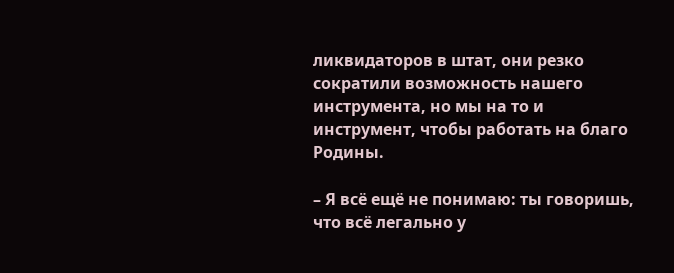ликвидаторов в штат, они резко сократили возможность нашего инструмента, но мы на то и инструмент, чтобы работать на благо Родины.

– Я всё ещё не понимаю: ты говоришь, что всё легально у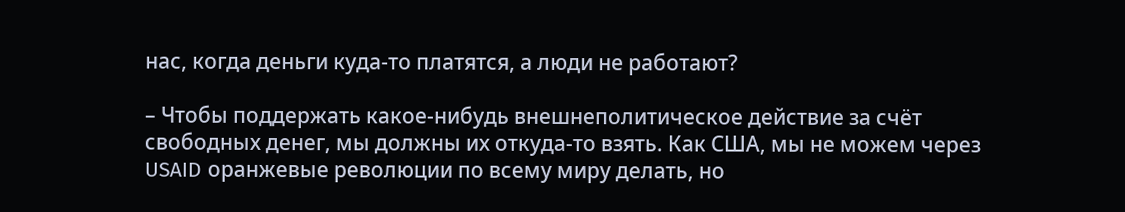нас, когда деньги куда-то платятся, а люди не работают?

– Чтобы поддержать какое-нибудь внешнеполитическое действие за счёт свободных денег, мы должны их откуда-то взять. Как США, мы не можем через USAID оранжевые революции по всему миру делать, но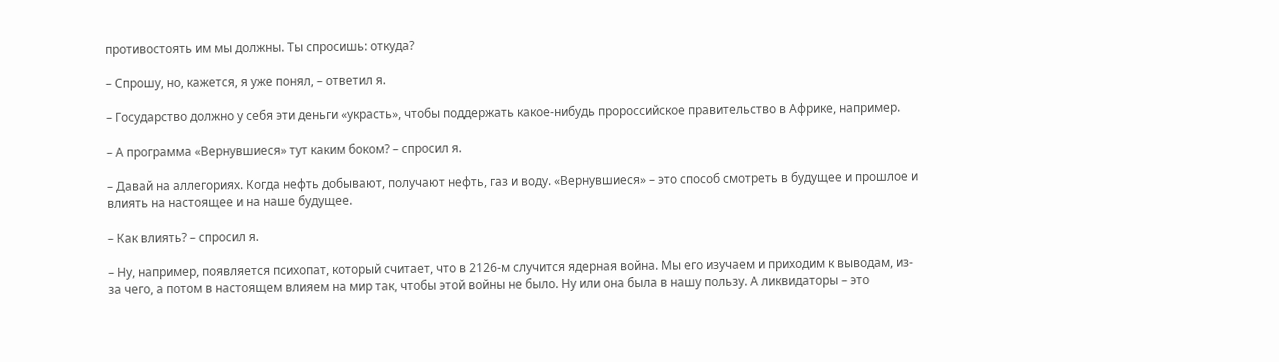противостоять им мы должны. Ты спросишь: откуда?

– Спрошу, но, кажется, я уже понял, – ответил я.

– Государство должно у себя эти деньги «украсть», чтобы поддержать какое-нибудь пророссийское правительство в Африке, например.

– А программа «Вернувшиеся» тут каким боком? – спросил я.

– Давай на аллегориях. Когда нефть добывают, получают нефть, газ и воду. «Вернувшиеся» – это способ смотреть в будущее и прошлое и влиять на настоящее и на наше будущее.

– Как влиять? – спросил я.

– Ну, например, появляется психопат, который считает, что в 2126-м случится ядерная война. Мы его изучаем и приходим к выводам, из-за чего, а потом в настоящем влияем на мир так, чтобы этой войны не было. Ну или она была в нашу пользу. А ликвидаторы – это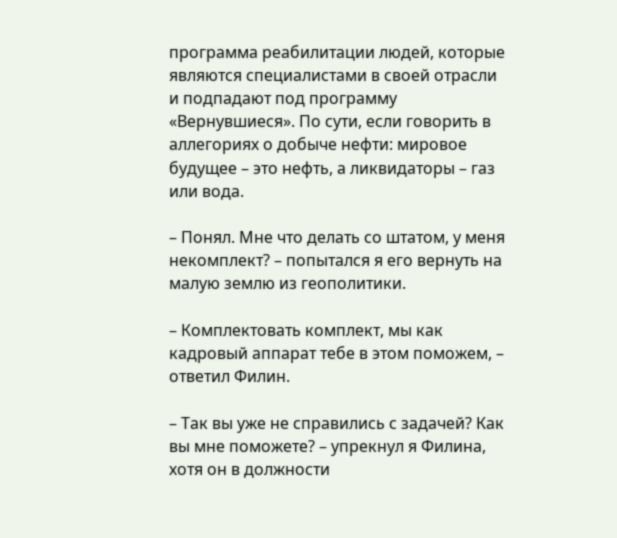программа реабилитации людей, которые являются специалистами в своей отрасли и подпадают под программу «Вернувшиеся». По сути, если говорить в аллегориях о добыче нефти: мировое будущее – это нефть, а ликвидаторы – газ или вода.

– Понял. Мне что делать со штатом, у меня некомплект? – попытался я его вернуть на малую землю из геополитики.

– Комплектовать комплект, мы как кадровый аппарат тебе в этом поможем, – ответил Филин.

– Так вы уже не справились с задачей? Как вы мне поможете? – упрекнул я Филина, хотя он в должности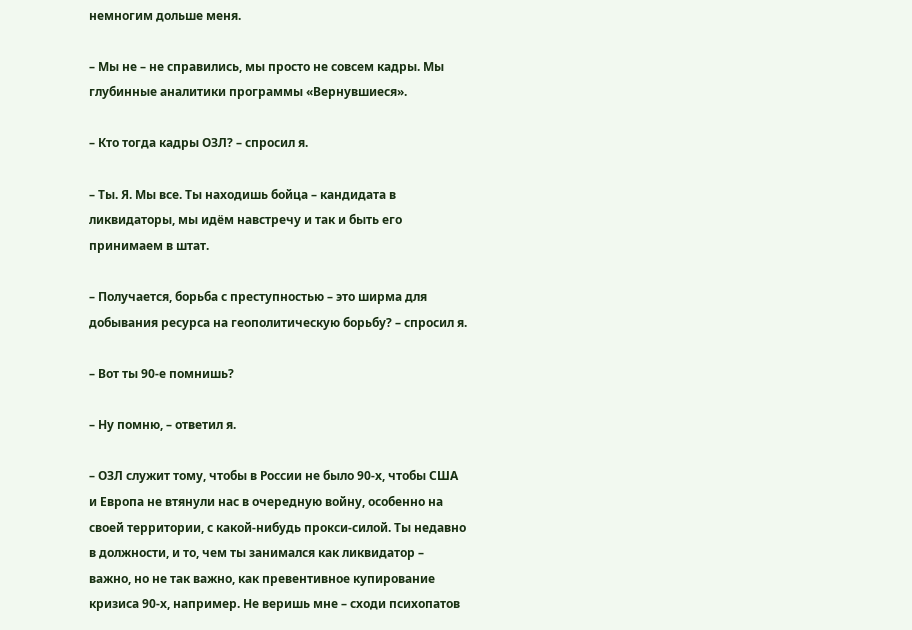немногим дольше меня.

– Мы не – не справились, мы просто не совсем кадры. Мы глубинные аналитики программы «Вернувшиеся».

– Кто тогда кадры ОЗЛ? – спросил я.

– Ты. Я. Мы все. Ты находишь бойца – кандидата в ликвидаторы, мы идём навстречу и так и быть его принимаем в штат.

– Получается, борьба с преступностью – это ширма для добывания ресурса на геополитическую борьбу? – спросил я.

– Вот ты 90-е помнишь?

– Ну помню, – ответил я.

– ОЗЛ служит тому, чтобы в России не было 90-х, чтобы США и Европа не втянули нас в очередную войну, особенно на своей территории, с какой-нибудь прокси-силой. Ты недавно в должности, и то, чем ты занимался как ликвидатор – важно, но не так важно, как превентивное купирование кризиса 90-х, например. Не веришь мне – сходи психопатов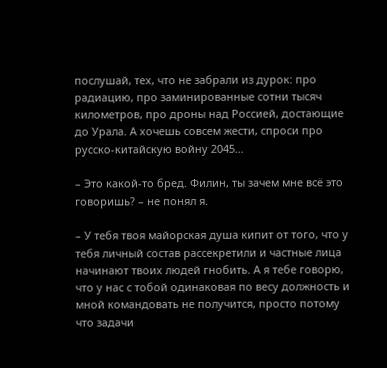послушай, тех, что не забрали из дурок: про радиацию, про заминированные сотни тысяч километров, про дроны над Россией, достающие до Урала. А хочешь совсем жести, спроси про русско-китайскую войну 2045…

– Это какой-то бред. Филин, ты зачем мне всё это говоришь? – не понял я.

– У тебя твоя майорская душа кипит от того, что у тебя личный состав рассекретили и частные лица начинают твоих людей гнобить. А я тебе говорю, что у нас с тобой одинаковая по весу должность и мной командовать не получится, просто потому что задачи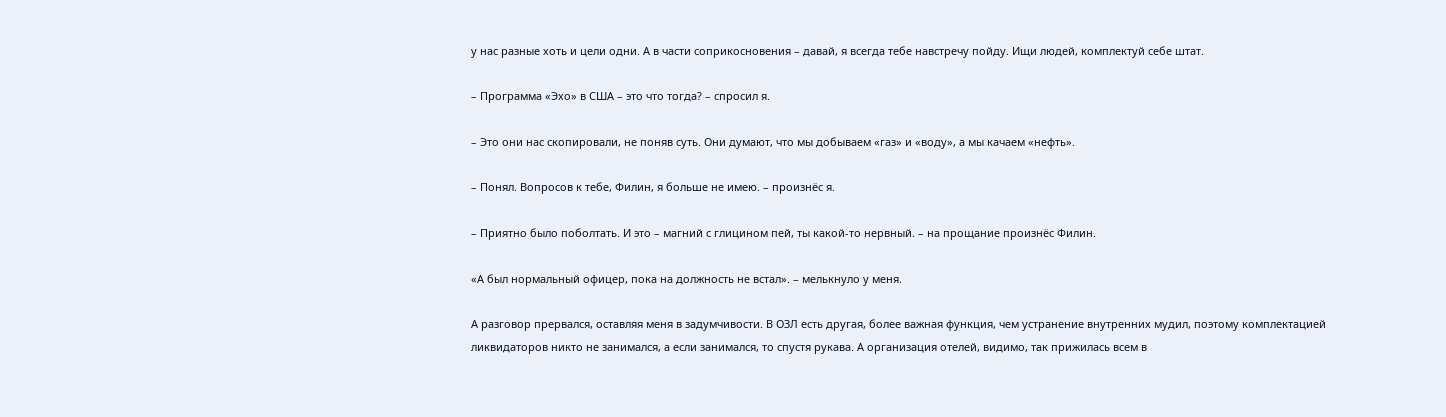у нас разные хоть и цели одни. А в части соприкосновения – давай, я всегда тебе навстречу пойду. Ищи людей, комплектуй себе штат.

– Программа «Эхо» в США – это что тогда? – спросил я.

– Это они нас скопировали, не поняв суть. Они думают, что мы добываем «газ» и «воду», а мы качаем «нефть».

– Понял. Вопросов к тебе, Филин, я больше не имею. – произнёс я.

– Приятно было поболтать. И это – магний с глицином пей, ты какой-то нервный. – на прощание произнёс Филин.

«А был нормальный офицер, пока на должность не встал». – мелькнуло у меня.

А разговор прервался, оставляя меня в задумчивости. В ОЗЛ есть другая, более важная функция, чем устранение внутренних мудил, поэтому комплектацией ликвидаторов никто не занимался, а если занимался, то спустя рукава. А организация отелей, видимо, так прижилась всем в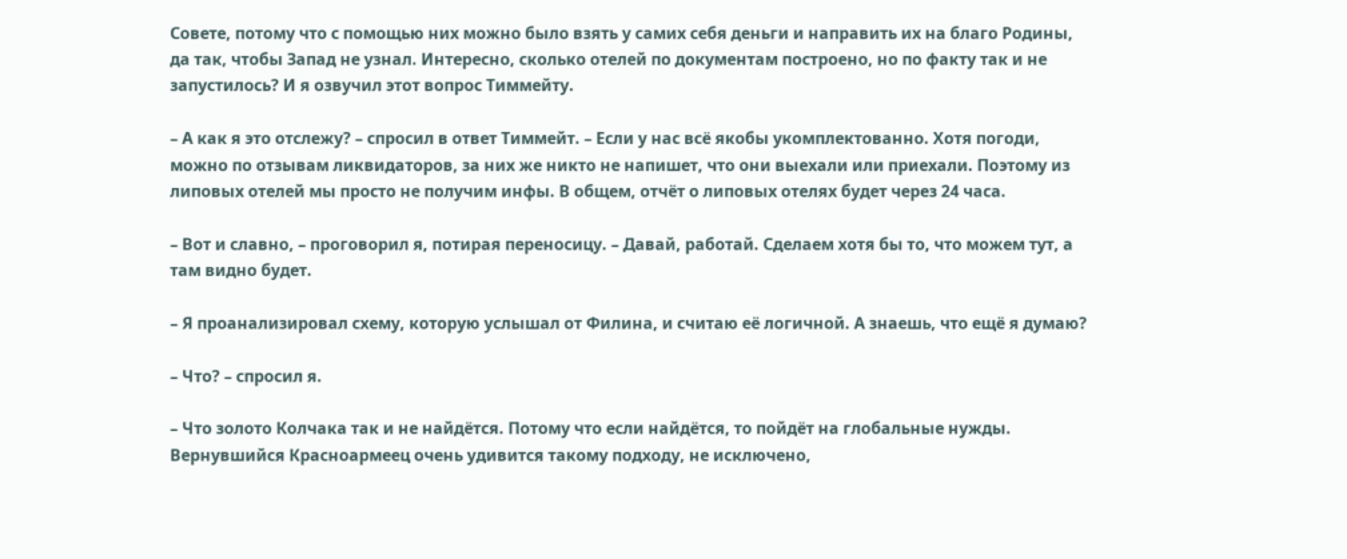Совете, потому что с помощью них можно было взять у самих себя деньги и направить их на благо Родины, да так, чтобы Запад не узнал. Интересно, сколько отелей по документам построено, но по факту так и не запустилось? И я озвучил этот вопрос Тиммейту.

– А как я это отслежу? – спросил в ответ Тиммейт. – Если у нас всё якобы укомплектованно. Хотя погоди, можно по отзывам ликвидаторов, за них же никто не напишет, что они выехали или приехали. Поэтому из липовых отелей мы просто не получим инфы. В общем, отчёт о липовых отелях будет через 24 часа.

– Вот и славно, – проговорил я, потирая переносицу. – Давай, работай. Сделаем хотя бы то, что можем тут, а там видно будет.

– Я проанализировал схему, которую услышал от Филина, и считаю её логичной. А знаешь, что ещё я думаю?

– Что? – спросил я.

– Что золото Колчака так и не найдётся. Потому что если найдётся, то пойдёт на глобальные нужды. Вернувшийся Красноармеец очень удивится такому подходу, не исключено,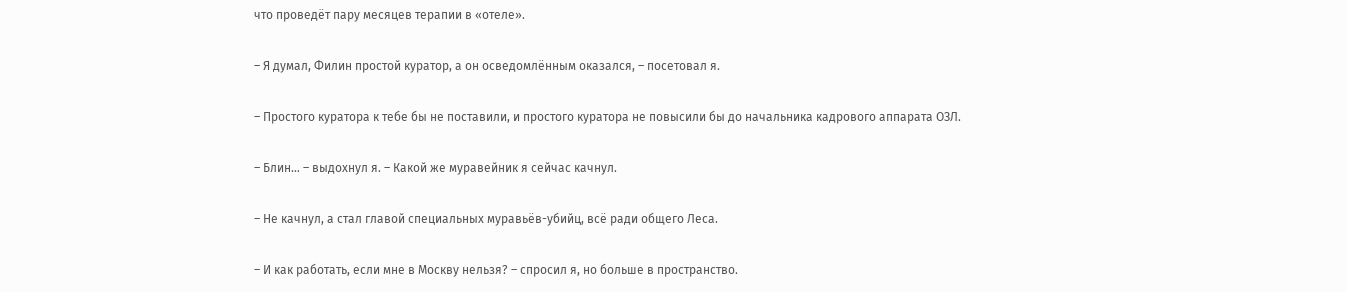что проведёт пару месяцев терапии в «отеле».

– Я думал, Филин простой куратор, а он осведомлённым оказался, – посетовал я.

– Простого куратора к тебе бы не поставили, и простого куратора не повысили бы до начальника кадрового аппарата ОЗЛ.

– Блин… – выдохнул я. – Какой же муравейник я сейчас качнул.

– Не качнул, а стал главой специальных муравьёв-убийц, всё ради общего Леса.

– И как работать, если мне в Москву нельзя? – спросил я, но больше в пространство.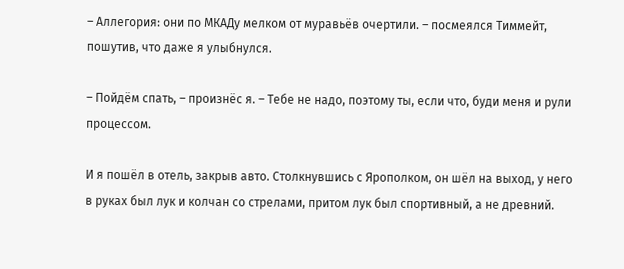– Аллегория: они по МКАДу мелком от муравьёв очертили. – посмеялся Тиммейт, пошутив, что даже я улыбнулся.

– Пойдём спать, – произнёс я. – Тебе не надо, поэтому ты, если что, буди меня и рули процессом.

И я пошёл в отель, закрыв авто. Столкнувшись с Ярополком, он шёл на выход, у него в руках был лук и колчан со стрелами, притом лук был спортивный, а не древний.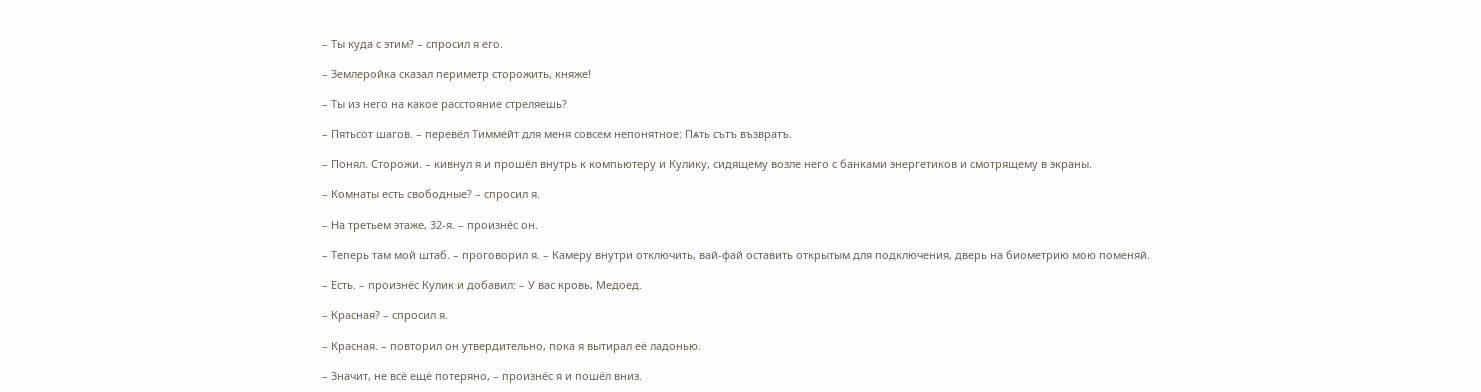– Ты куда с этим? – спросил я его.

– Землеройка сказал периметр сторожить, княже!

– Ты из него на какое расстояние стреляешь?

– Пятьсот шагов. – перевёл Тиммейт для меня совсем непонятное: Пѧть сътъ възвратъ.

– Понял. Сторожи. – кивнул я и прошёл внутрь к компьютеру и Кулику, сидящему возле него с банками энергетиков и смотрящему в экраны.

– Комнаты есть свободные? – спросил я.

– На третьем этаже, 32-я. – произнёс он.

– Теперь там мой штаб. – проговорил я. – Камеру внутри отключить, вай-фай оставить открытым для подключения, дверь на биометрию мою поменяй.

– Есть. – произнёс Кулик и добавил: – У вас кровь, Медоед.

– Красная? – спросил я.

– Красная. – повторил он утвердительно, пока я вытирал её ладонью.

– Значит, не всё ещё потеряно, – произнёс я и пошёл вниз.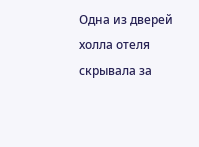Одна из дверей холла отеля скрывала за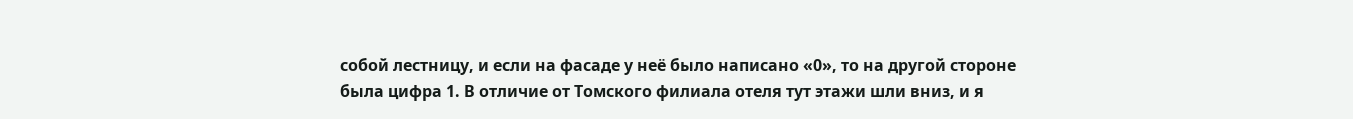собой лестницу, и если на фасаде у неё было написано «0», то на другой стороне была цифра 1. В отличие от Томского филиала отеля тут этажи шли вниз, и я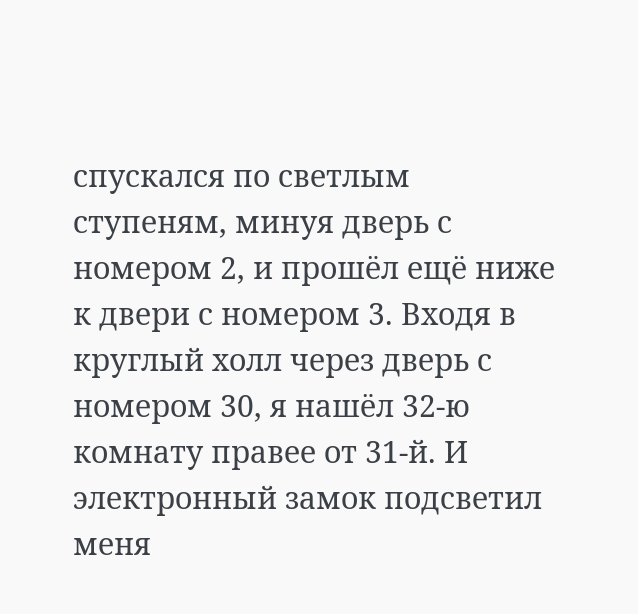спускался по светлым ступеням, минуя дверь с номером 2, и прошёл ещё ниже к двери с номером 3. Входя в круглый холл через дверь с номером 30, я нашёл 32-ю комнату правее от 31-й. И электронный замок подсветил меня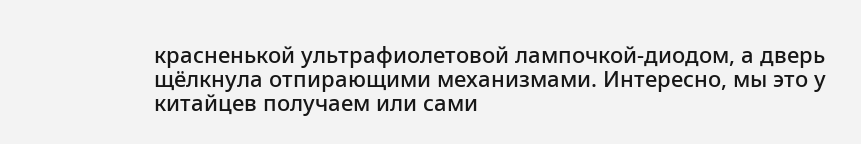красненькой ультрафиолетовой лампочкой-диодом, а дверь щёлкнула отпирающими механизмами. Интересно, мы это у китайцев получаем или сами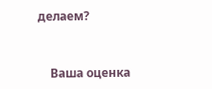делаем?


    Ваша оценка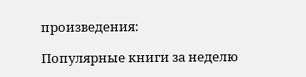произведения:

Популярные книги за неделю